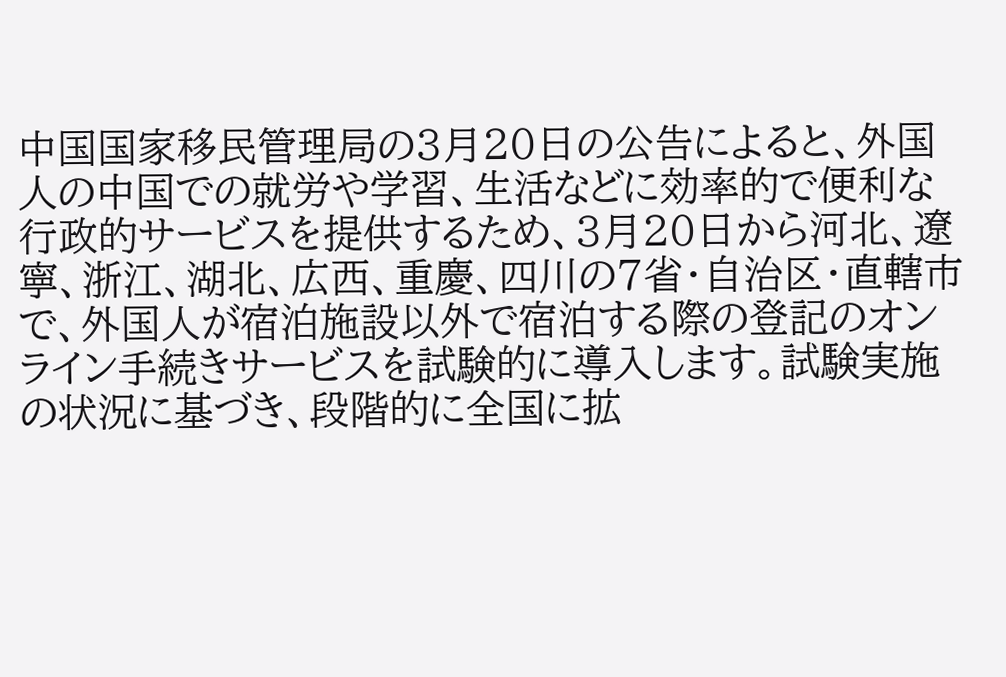中国国家移民管理局の3月20日の公告によると、外国人の中国での就労や学習、生活などに効率的で便利な行政的サービスを提供するため、3月20日から河北、遼寧、浙江、湖北、広西、重慶、四川の7省・自治区・直轄市で、外国人が宿泊施設以外で宿泊する際の登記のオンライン手続きサービスを試験的に導入します。試験実施の状況に基づき、段階的に全国に拡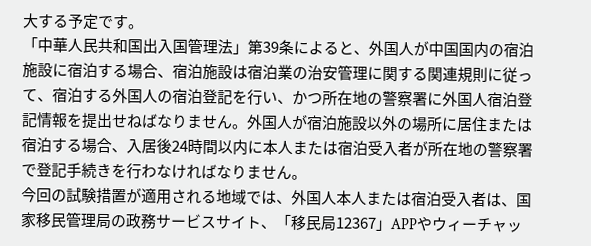大する予定です。
「中華人民共和国出入国管理法」第39条によると、外国人が中国国内の宿泊施設に宿泊する場合、宿泊施設は宿泊業の治安管理に関する関連規則に従って、宿泊する外国人の宿泊登記を行い、かつ所在地の警察署に外国人宿泊登記情報を提出せねばなりません。外国人が宿泊施設以外の場所に居住または宿泊する場合、入居後24時間以内に本人または宿泊受入者が所在地の警察署で登記手続きを行わなければなりません。
今回の試験措置が適用される地域では、外国人本人または宿泊受入者は、国家移民管理局の政務サービスサイト、「移民局12367」APPやウィーチャッ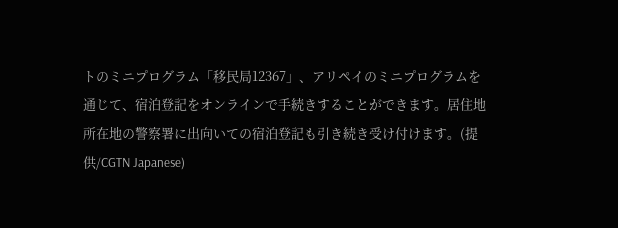トのミニプログラム「移民局12367」、アリペイのミニプログラムを通じて、宿泊登記をオンラインで手続きすることができます。居住地所在地の警察署に出向いての宿泊登記も引き続き受け付けます。(提供/CGTN Japanese)